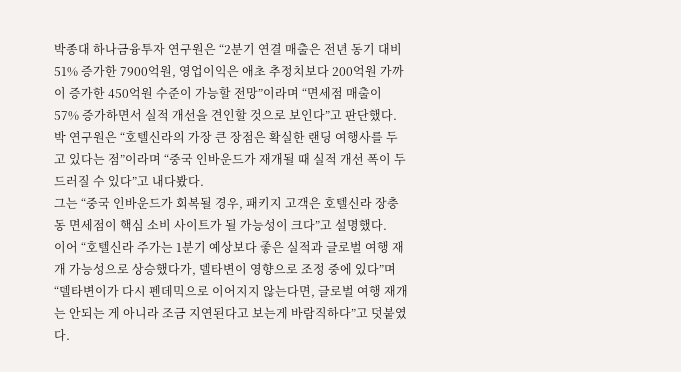박종대 하나금융투자 연구원은 “2분기 연결 매출은 전년 동기 대비 51% 증가한 7900억원, 영업이익은 애초 추정치보다 200억원 가까이 증가한 450억원 수준이 가능할 전망”이라며 “면세점 매출이 57% 증가하면서 실적 개선을 견인할 것으로 보인다”고 판단했다.
박 연구원은 “호텔신라의 가장 큰 장점은 확실한 랜딩 여행사를 두고 있다는 점”이라며 “중국 인바운드가 재개될 때 실적 개선 폭이 두드러질 수 있다”고 내다봤다.
그는 “중국 인바운드가 회복될 경우, 패키지 고객은 호텔신라 장충동 면세점이 핵심 소비 사이트가 될 가능성이 크다”고 설명했다.
이어 “호텔신라 주가는 1분기 예상보다 좋은 실적과 글로벌 여행 재개 가능성으로 상승했다가, 델타변이 영향으로 조정 중에 있다”며 “델타변이가 다시 펜데믹으로 이어지지 않는다면, 글로벌 여행 재개는 안되는 게 아니라 조금 지연된다고 보는게 바람직하다”고 덧붙였다.